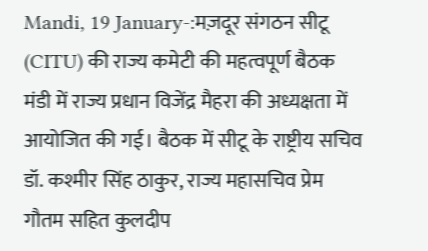Mandi, 19 January-:मज़दूर संगठन सीटू (CITU) की राज्य कमेटी की महत्वपूर्ण बैठक मंडी में राज्य प्रधान विजेंद्र मैहरा की अध्यक्षता में आयोजित की गई। बैठक में सीटू के राष्ट्रीय सचिव डॉ. कश्मीर सिंह ठाकुर, राज्य महासचिव प्रेम गौतम सहित कुलदीप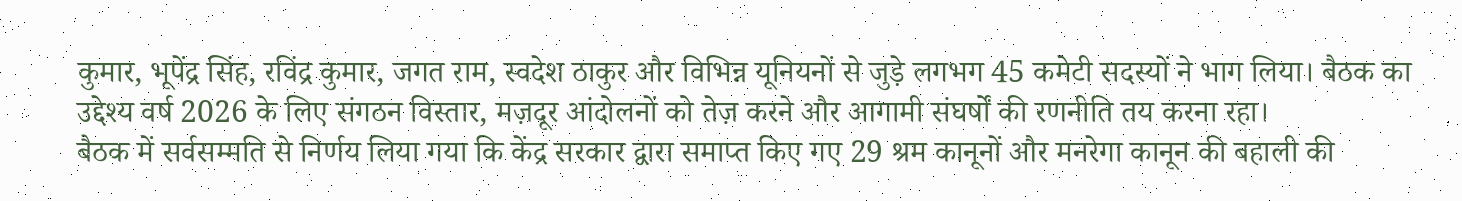कुमार, भूपेंद्र सिंह, रविंद्र कुमार, जगत राम, स्वदेश ठाकुर और विभिन्न यूनियनों से जुड़े लगभग 45 कमेटी सदस्यों ने भाग लिया। बैठक का उद्देश्य वर्ष 2026 के लिए संगठन विस्तार, मज़दूर आंदोलनों को तेज़ करने और आगामी संघर्षों की रणनीति तय करना रहा।
बैठक में सर्वसम्मति से निर्णय लिया गया कि केंद्र सरकार द्वारा समाप्त किए गए 29 श्रम कानूनों और मनरेगा कानून की बहाली की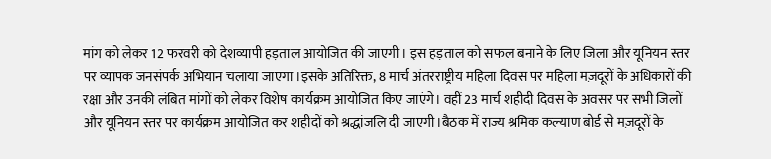मांग को लेकर 12 फरवरी को देशव्यापी हड़ताल आयोजित की जाएगी। इस हड़ताल को सफल बनाने के लिए जिला और यूनियन स्तर पर व्यापक जनसंपर्क अभियान चलाया जाएगा।इसके अतिरिक्त, 8 मार्च अंतरराष्ट्रीय महिला दिवस पर महिला मज़दूरों के अधिकारों की रक्षा और उनकी लंबित मांगों को लेकर विशेष कार्यक्रम आयोजित किए जाएंगे। वहीं 23 मार्च शहीदी दिवस के अवसर पर सभी जिलों और यूनियन स्तर पर कार्यक्रम आयोजित कर शहीदों को श्रद्धांजलि दी जाएगी।बैठक में राज्य श्रमिक कल्याण बोर्ड से मज़दूरों के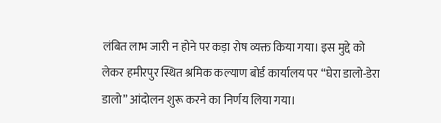लंबित लाभ जारी न होने पर कड़ा रोष व्यक्त किया गया। इस मुद्दे को लेकर हमीरपुर स्थित श्रमिक कल्याण बोर्ड कार्यालय पर “घेरा डालो-डेरा डालो” आंदोलन शुरू करने का निर्णय लिया गया।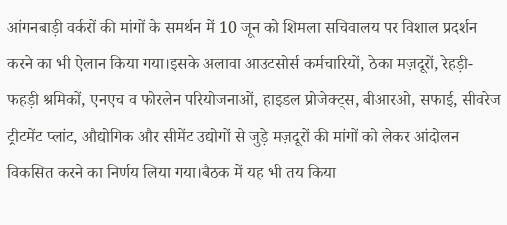आंगनबाड़ी वर्करों की मांगों के समर्थन में 10 जून को शिमला सचिवालय पर विशाल प्रदर्शन करने का भी ऐलान किया गया।इसके अलावा आउटसोर्स कर्मचारियों, ठेका मज़दूरों, रेहड़ी-फहड़ी श्रमिकों, एनएच व फोरलेन परियोजनाओं, हाइडल प्रोजेक्ट्स, बीआरओ, सफाई, सीवरेज ट्रीटमेंट प्लांट, औद्योगिक और सीमेंट उद्योगों से जुड़े मज़दूरों की मांगों को लेकर आंदोलन विकसित करने का निर्णय लिया गया।बैठक में यह भी तय किया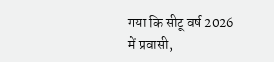गया कि सीटू वर्ष 2026 में प्रवासी,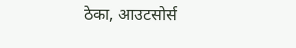ठेका, आउटसोर्स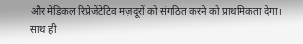और मेडिकल रिप्रेजेंटेटिव मज़दूरों को संगठित करने को प्राथमिकता देगा। साथ ही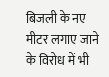बिजली के नए मीटर लगाए जाने के विरोध में भी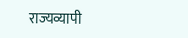राज्यव्यापी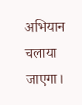अभियान चलाया जाएगा।